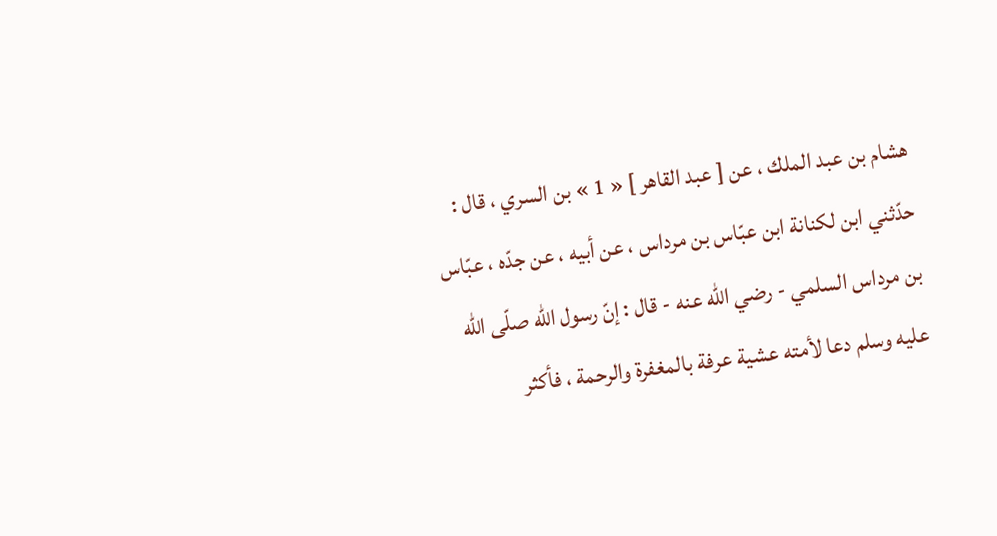هشام بن عبد الملك ، عن [ عبد القاهر ] « 1 » بن السري ، قال : حدّثني ابن لكنانة ابن عبّاس بن مرداس ، عن أبيه ، عن جدّه ، عبّاس بن مرداس السلمي - رضي اللّه عنه - قال : إنّ رسول اللّه صلّى اللّه عليه وسلم دعا لأمته عشية عرفة بالمغفرة والرحمة ، فأكثر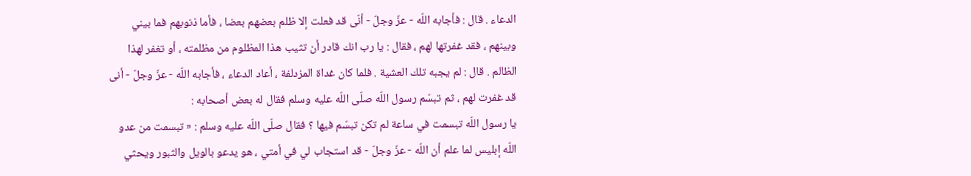الدعاء . قال : فأجابه اللّه - عزّ وجلّ - أنّى قد فعلت إلا ظلم بعضهم بعضا ، فأما ذنوبهم فما بيني وبينهم ، فقد غفرتها لهم ، فقال : يا رب انك قادر أن تثيب هذا المظلوم من مظلمته ، أو تغفر لهذا الظالم . قال : لم يجبه تلك العشية . فلما كان غداة المزدلفة ، أعاد الدعاء ، فأجابه اللّه - عزّ وجلّ - أنى قد غفرت لهم ، ثم تبسّم رسول اللّه صلّى اللّه عليه وسلم فقال له بعض أصحابه :
يا رسول اللّه تبسمت في ساعة لم تكن تبسّم فيها ؟ فقال صلّى اللّه عليه وسلم : « تبسمت من عدو اللّه إبليس لما علم أن اللّه - عزّ وجلّ - قد استجاب لي في أمتي ، هو يدعو بالويل والثبور ويحثي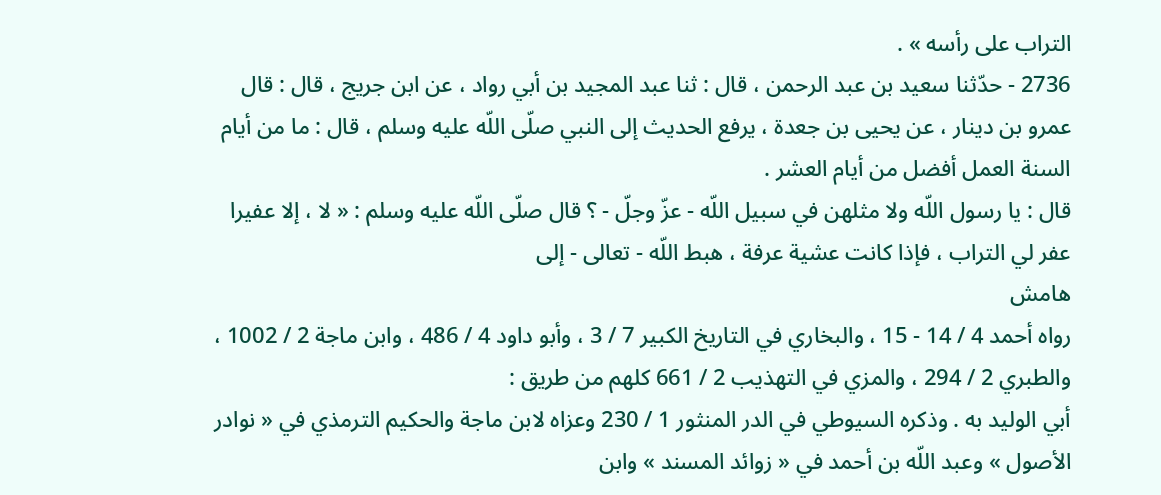التراب على رأسه » .
2736 - حدّثنا سعيد بن عبد الرحمن ، قال : ثنا عبد المجيد بن أبي رواد ، عن ابن جريج ، قال : قال عمرو بن دينار ، عن يحيى بن جعدة ، يرفع الحديث إلى النبي صلّى اللّه عليه وسلم ، قال : ما من أيام السنة العمل أفضل من أيام العشر .
قال : يا رسول اللّه ولا مثلهن في سبيل اللّه - عزّ وجلّ - ؟ قال صلّى اللّه عليه وسلم : « لا ، إلا عفيرا عفر لي التراب ، فإذا كانت عشية عرفة ، هبط اللّه - تعالى - إلى
هامش
رواه أحمد 4 / 14 - 15 ، والبخاري في التاريخ الكبير 7 / 3 ، وأبو داود 4 / 486 ، وابن ماجة 2 / 1002 ، والطبري 2 / 294 ، والمزي في التهذيب 2 / 661 كلهم من طريق :
أبي الوليد به . وذكره السيوطي في الدر المنثور 1 / 230 وعزاه لابن ماجة والحكيم الترمذي في « نوادر الأصول » وعبد اللّه بن أحمد في « زوائد المسند » وابن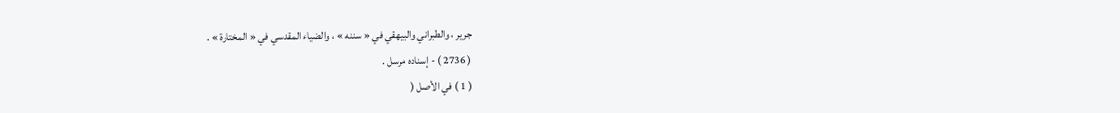جرير ، والطبراني والبيهقي في « سننه » ، والضياء المقدسي في « المختارة » .
( 2736 ) - إسناده مرسل .
( 1 ) في الأصل (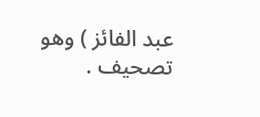عبد الفائز ) وهو تصحيف .